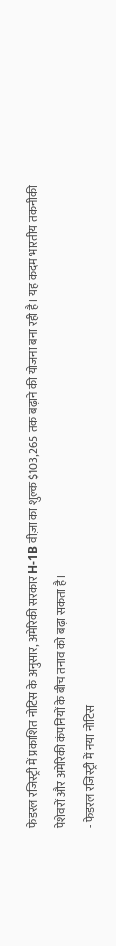फेडरल रजिस्ट्री में प्रकाशित नोटिस के अनुसार, अमेरिकी सरकार H‑1B वीज़ा का शुल्क $103,265 तक बढ़ाने की योजना बना रही है। यह कदम भारतीय तकनीकी पेशेवरों और अमेरिकी कंपनियों के बीच तनाव को बढ़ा सकता है।
- फेडरल रजिस्ट्री में नया नोटिस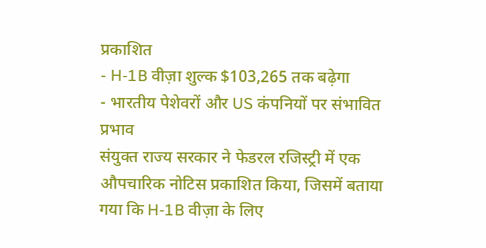प्रकाशित
- H‑1B वीज़ा शुल्क $103,265 तक बढ़ेगा
- भारतीय पेशेवरों और US कंपनियों पर संभावित प्रभाव
संयुक्त राज्य सरकार ने फेडरल रजिस्ट्री में एक औपचारिक नोटिस प्रकाशित किया, जिसमें बताया गया कि H‑1B वीज़ा के लिए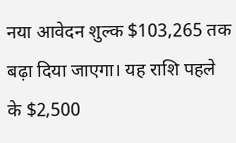नया आवेदन शुल्क $103,265 तक बढ़ा दिया जाएगा। यह राशि पहले के $2,500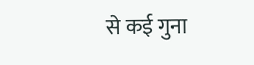से कई गुना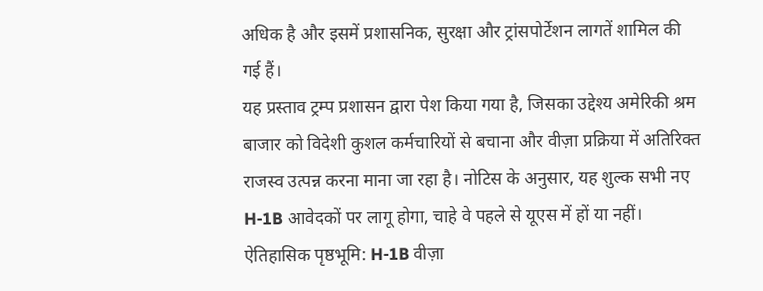अधिक है और इसमें प्रशासनिक, सुरक्षा और ट्रांसपोर्टेशन लागतें शामिल की गई हैं।
यह प्रस्ताव ट्रम्प प्रशासन द्वारा पेश किया गया है, जिसका उद्देश्य अमेरिकी श्रम बाजार को विदेशी कुशल कर्मचारियों से बचाना और वीज़ा प्रक्रिया में अतिरिक्त राजस्व उत्पन्न करना माना जा रहा है। नोटिस के अनुसार, यह शुल्क सभी नए H‑1B आवेदकों पर लागू होगा, चाहे वे पहले से यूएस में हों या नहीं।
ऐतिहासिक पृष्ठभूमि: H‑1B वीज़ा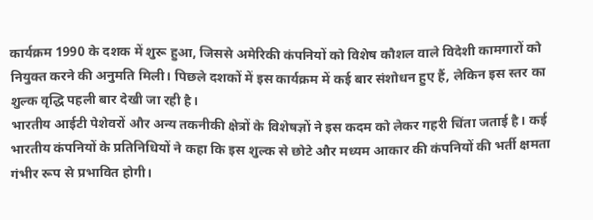कार्यक्रम 1990 के दशक में शुरू हुआ, जिससे अमेरिकी कंपनियों को विशेष कौशल वाले विदेशी कामगारों को नियुक्त करने की अनुमति मिली। पिछले दशकों में इस कार्यक्रम में कई बार संशोधन हुए हैं, लेकिन इस स्तर का शुल्क वृद्धि पहली बार देखी जा रही है।
भारतीय आईटी पेशेवरों और अन्य तकनीकी क्षेत्रों के विशेषज्ञों ने इस कदम को लेकर गहरी चिंता जताई है। कई भारतीय कंपनियों के प्रतिनिधियों ने कहा कि इस शुल्क से छोटे और मध्यम आकार की कंपनियों की भर्ती क्षमता गंभीर रूप से प्रभावित होगी।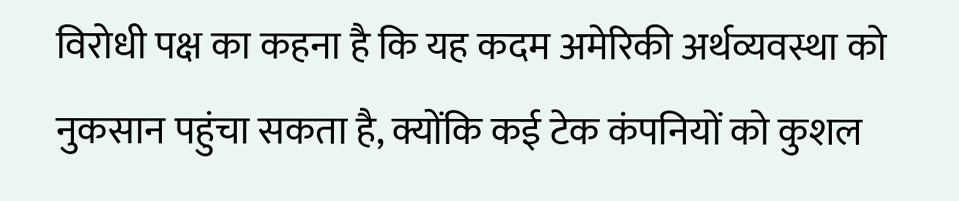विरोधी पक्ष का कहना है कि यह कदम अमेरिकी अर्थव्यवस्था को नुकसान पहुंचा सकता है, क्योंकि कई टेक कंपनियों को कुशल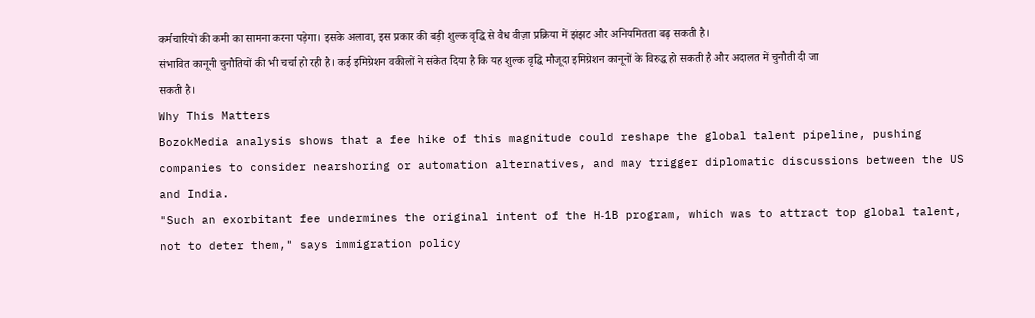कर्मचारियों की कमी का सामना करना पड़ेगा। इसके अलावा, इस प्रकार की बड़ी शुल्क वृद्धि से वैध वीज़ा प्रक्रिया में झंझट और अनियमितता बढ़ सकती है।
संभावित कानूनी चुनौतियों की भी चर्चा हो रही है। कई इमिग्रेशन वकीलों ने संकेत दिया है कि यह शुल्क वृद्धि मौजूदा इमिग्रेशन कानूनों के विरुद्ध हो सकती है और अदालत में चुनौती दी जा सकती है।
Why This Matters
BozokMedia analysis shows that a fee hike of this magnitude could reshape the global talent pipeline, pushing companies to consider nearshoring or automation alternatives, and may trigger diplomatic discussions between the US and India.
"Such an exorbitant fee undermines the original intent of the H‑1B program, which was to attract top global talent, not to deter them," says immigration policy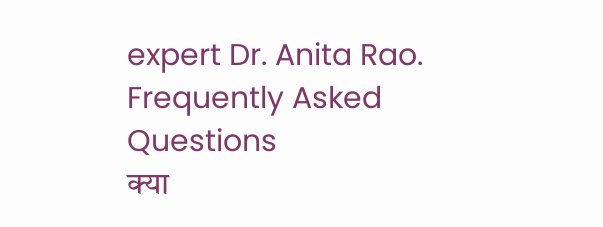expert Dr. Anita Rao.
Frequently Asked Questions
क्या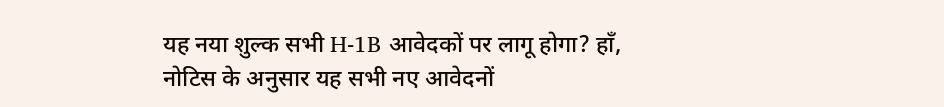यह नया शुल्क सभी H‑1B आवेदकों पर लागू होगा? हाँ, नोटिस के अनुसार यह सभी नए आवेदनों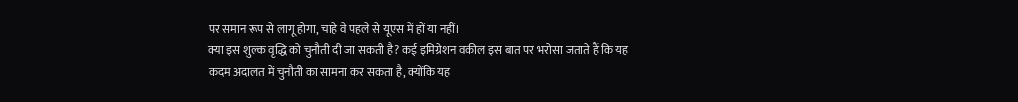पर समान रूप से लागू होगा, चाहे वे पहले से यूएस में हों या नहीं।
क्या इस शुल्क वृद्धि को चुनौती दी जा सकती है? कई इमिग्रेशन वकील इस बात पर भरोसा जताते हैं कि यह कदम अदालत में चुनौती का सामना कर सकता है, क्योंकि यह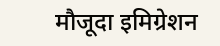मौजूदा इमिग्रेशन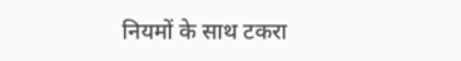नियमों के साथ टकरा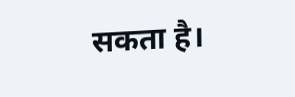सकता है।